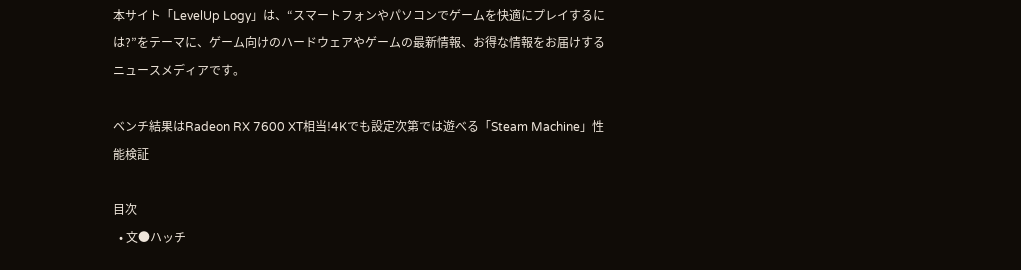本サイト「LevelUp Logy」は、“スマートフォンやパソコンでゲームを快適にプレイするには?”をテーマに、ゲーム向けのハードウェアやゲームの最新情報、お得な情報をお届けするニュースメディアです。

ベンチ結果はRadeon RX 7600 XT相当!4Kでも設定次第では遊べる「Steam Machine」性能検証

目次
  • 文●ハッチ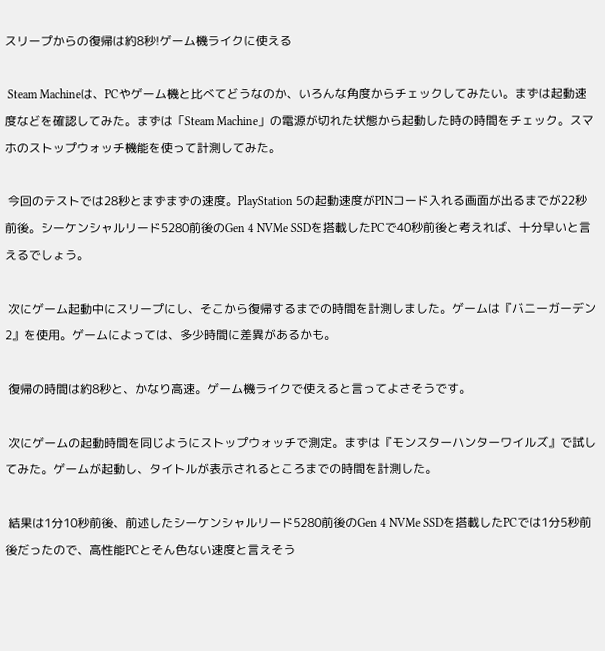スリープからの復帰は約8秒!ゲーム機ライクに使える

 Steam Machineは、PCやゲーム機と比べてどうなのか、いろんな角度からチェックしてみたい。まずは起動速度などを確認してみた。まずは「Steam Machine」の電源が切れた状態から起動した時の時間をチェック。スマホのストップウォッチ機能を使って計測してみた。

 今回のテストでは28秒とまずまずの速度。PlayStation 5の起動速度がPINコード入れる画面が出るまでが22秒前後。シーケンシャルリード5280前後のGen 4 NVMe SSDを搭載したPCで40秒前後と考えれば、十分早いと言えるでしょう。

 次にゲーム起動中にスリープにし、そこから復帰するまでの時間を計測しました。ゲームは『バニーガーデン2』を使用。ゲームによっては、多少時間に差異があるかも。

 復帰の時間は約8秒と、かなり高速。ゲーム機ライクで使えると言ってよさそうです。

 次にゲームの起動時間を同じようにストップウォッチで測定。まずは『モンスターハンターワイルズ』で試してみた。ゲームが起動し、タイトルが表示されるところまでの時間を計測した。

 結果は1分10秒前後、前述したシーケンシャルリード5280前後のGen 4 NVMe SSDを搭載したPCでは1分5秒前後だったので、高性能PCとそん色ない速度と言えそう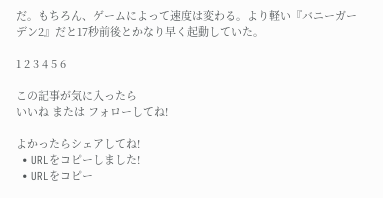だ。もちろん、ゲームによって速度は変わる。より軽い『バニーガーデン2』だと17秒前後とかなり早く起動していた。

1 2 3 4 5 6

この記事が気に入ったら
いいね または フォローしてね!

よかったらシェアしてね!
  • URLをコピーしました!
  • URLをコピー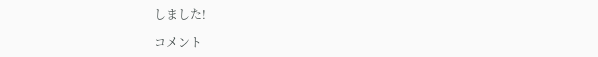しました!

コメント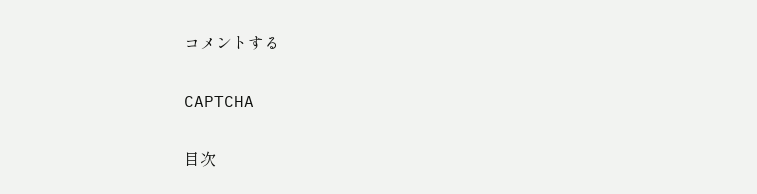コメントする

CAPTCHA

目次